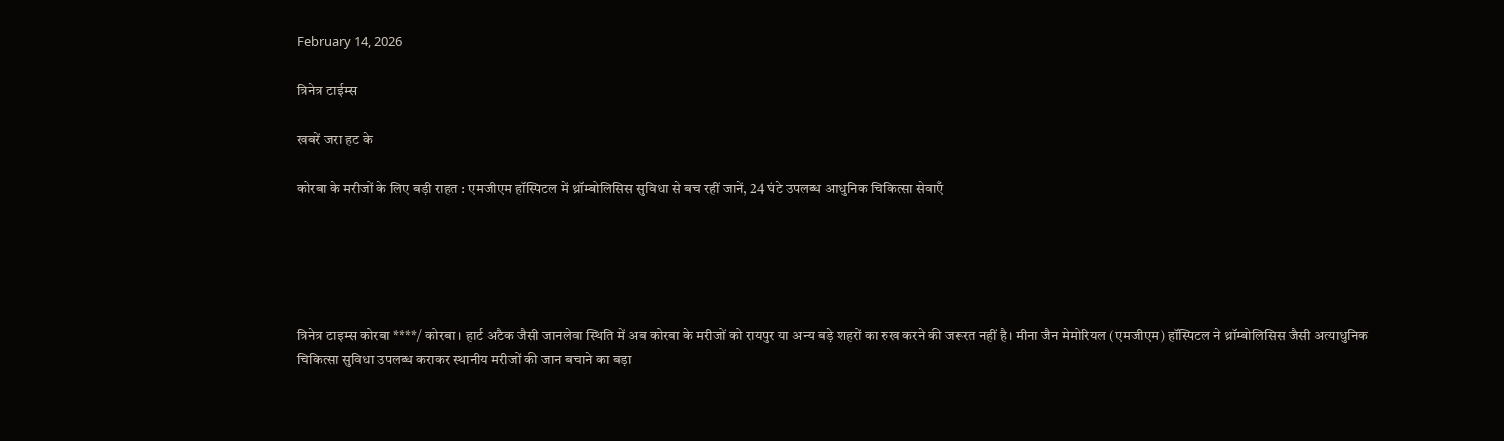February 14, 2026

त्रिनेत्र टाईम्स

खबरें जरा हट के

कोरबा के मरीजों के लिए बड़ी राहत : एमजीएम हॉस्पिटल में थ्रॉम्बोलिसिस सुविधा से बच रहीं जानें, 24 घंटे उपलब्ध आधुनिक चिकित्सा सेवाएँ





त्रिनेत्र टाइम्स कोरबा ****/ कोरबा। हार्ट अटैक जैसी जानलेवा स्थिति में अब कोरबा के मरीजों को रायपुर या अन्य बड़े शहरों का रुख करने की जरूरत नहीं है। मीना जैन मेमोरियल (एमजीएम) हॉस्पिटल ने थ्रॉम्बोलिसिस जैसी अत्याधुनिक चिकित्सा सुविधा उपलब्ध कराकर स्थानीय मरीजों की जान बचाने का बड़ा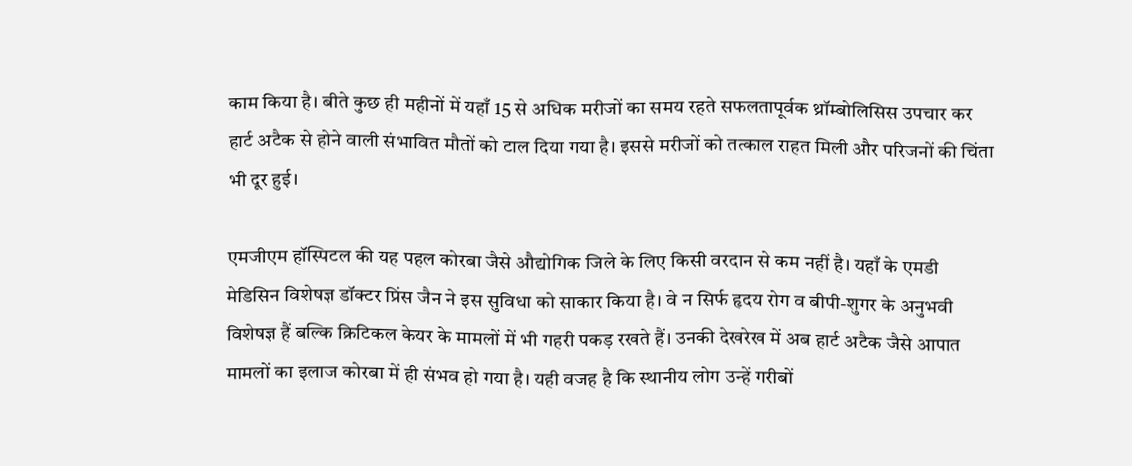काम किया है। बीते कुछ ही महीनों में यहाँ 15 से अधिक मरीजों का समय रहते सफलतापूर्वक थ्रॉम्बोलिसिस उपचार कर हार्ट अटैक से होने वाली संभावित मौतों को टाल दिया गया है। इससे मरीजों को तत्काल राहत मिली और परिजनों की चिंता भी दूर हुई।

एमजीएम हॉस्पिटल की यह पहल कोरबा जैसे औद्योगिक जिले के लिए किसी वरदान से कम नहीं है। यहाँ के एमडी मेडिसिन विशेषज्ञ डॉक्टर प्रिंस जैन ने इस सुविधा को साकार किया है। वे न सिर्फ हृदय रोग व बीपी-शुगर के अनुभवी विशेषज्ञ हैं बल्कि क्रिटिकल केयर के मामलों में भी गहरी पकड़ रखते हैं। उनकी देखरेख में अब हार्ट अटैक जैसे आपात मामलों का इलाज कोरबा में ही संभव हो गया है। यही वजह है कि स्थानीय लोग उन्हें गरीबों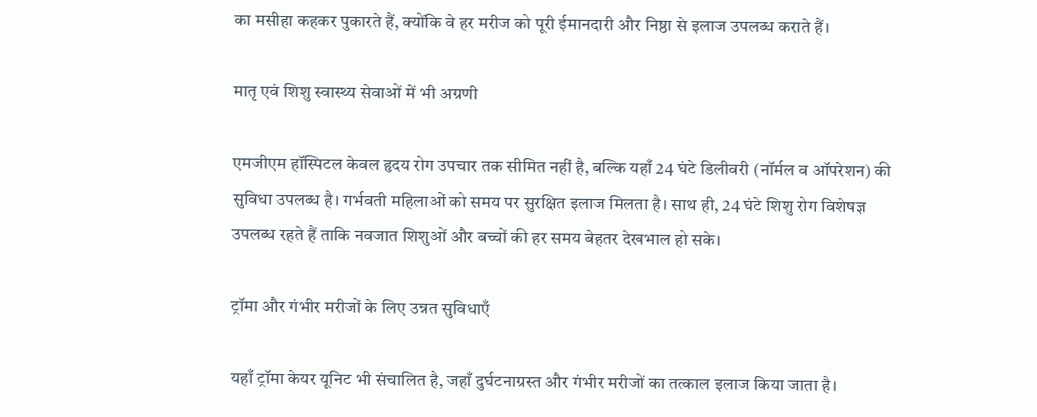का मसीहा कहकर पुकारते हैं, क्योंकि वे हर मरीज को पूरी ईमानदारी और निष्ठा से इलाज उपलब्ध कराते हैं।

मातृ एवं शिशु स्वास्थ्य सेवाओं में भी अग्रणी

एमजीएम हॉस्पिटल केवल हृदय रोग उपचार तक सीमित नहीं है, बल्कि यहाँ 24 घंटे डिलीवरी (नॉर्मल व ऑपरेशन) की सुविधा उपलब्ध है। गर्भवती महिलाओं को समय पर सुरक्षित इलाज मिलता है। साथ ही, 24 घंटे शिशु रोग विशेषज्ञ उपलब्ध रहते हैं ताकि नवजात शिशुओं और बच्चों की हर समय बेहतर देखभाल हो सके।

ट्रॉमा और गंभीर मरीजों के लिए उन्नत सुविधाएँ

यहाँ ट्रॉमा केयर यूनिट भी संचालित है, जहाँ दुर्घटनाग्रस्त और गंभीर मरीजों का तत्काल इलाज किया जाता है।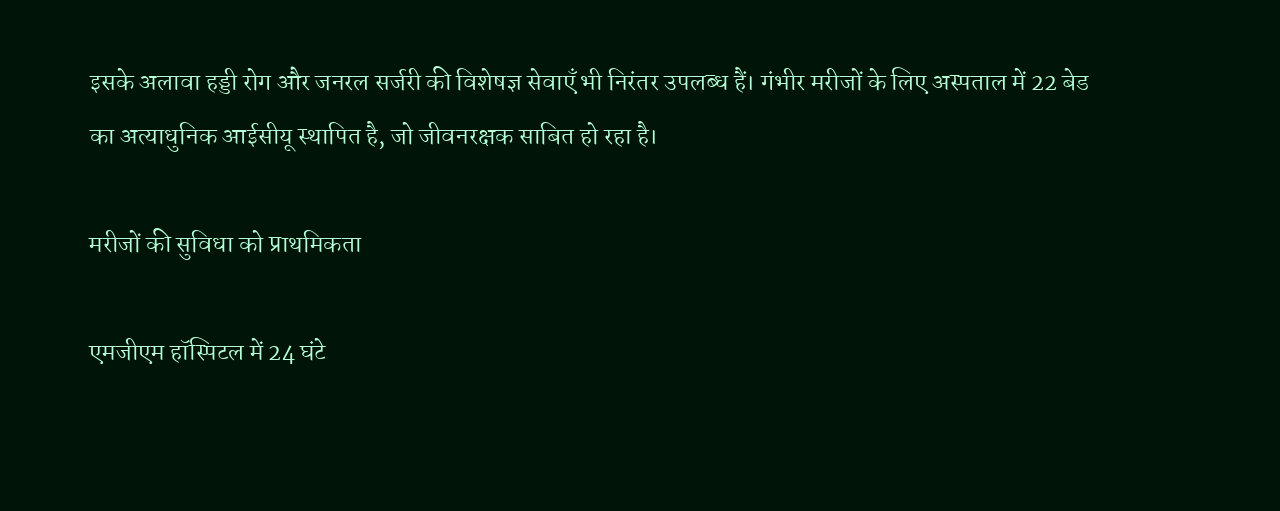इसके अलावा हड्डी रोग और जनरल सर्जरी की विशेषज्ञ सेवाएँ भी निरंतर उपलब्ध हैं। गंभीर मरीजों के लिए अस्पताल में 22 बेड का अत्याधुनिक आईसीयू स्थापित है, जो जीवनरक्षक साबित हो रहा है।

मरीजों की सुविधा को प्राथमिकता

एमजीएम हॉस्पिटल में 24 घंटे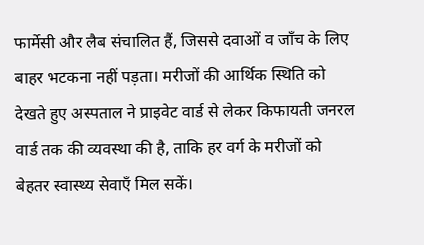फार्मेसी और लैब संचालित हैं, जिससे दवाओं व जाँच के लिए बाहर भटकना नहीं पड़ता। मरीजों की आर्थिक स्थिति को देखते हुए अस्पताल ने प्राइवेट वार्ड से लेकर किफायती जनरल वार्ड तक की व्यवस्था की है, ताकि हर वर्ग के मरीजों को बेहतर स्वास्थ्य सेवाएँ मिल सकें।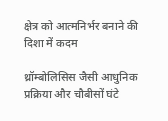क्षेत्र को आत्मनिर्भर बनाने की दिशा में कदम

थ्रॉम्बोलिसिस जैसी आधुनिक प्रक्रिया और चौबीसों घंटे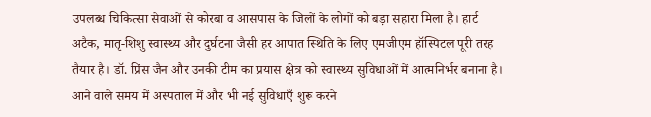उपलब्ध चिकित्सा सेवाओं से कोरबा व आसपास के जिलों के लोगों को बड़ा सहारा मिला है। हार्ट अटैक, मातृ-शिशु स्वास्थ्य और दुर्घटना जैसी हर आपात स्थिति के लिए एमजीएम हॉस्पिटल पूरी तरह तैयार है। डॉ. प्रिंस जैन और उनकी टीम का प्रयास क्षेत्र को स्वास्थ्य सुविधाओं में आत्मनिर्भर बनाना है। आने वाले समय में अस्पताल में और भी नई सुविधाएँ शुरू करने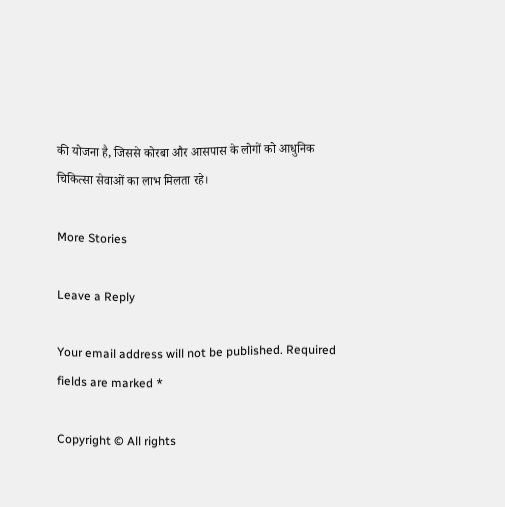की योजना है, जिससे कोरबा और आसपास के लोगों को आधुनिक चिकित्सा सेवाओं का लाभ मिलता रहे।

More Stories

Leave a Reply

Your email address will not be published. Required fields are marked *

Copyright © All rights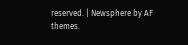reserved. | Newsphere by AF themes.